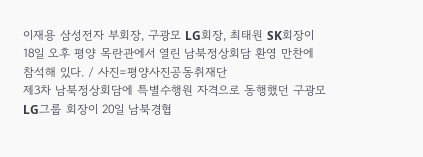이재용 삼성전자 부회장, 구광모 LG회장, 최태원 SK회장이 18일 오후 평양 목란관에서 열린 남북정상회담 환영 만찬에 참석해 있다. / 사진=평양사진공동취재단
제3차 남북정상회담에 특별수행원 자격으로 동행했던 구광모 LG그룹 회장이 20일 남북경협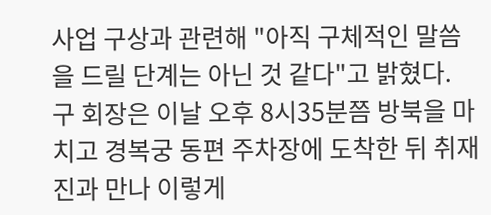사업 구상과 관련해 "아직 구체적인 말씀을 드릴 단계는 아닌 것 같다"고 밝혔다.
구 회장은 이날 오후 8시35분쯤 방북을 마치고 경복궁 동편 주차장에 도착한 뒤 취재진과 만나 이렇게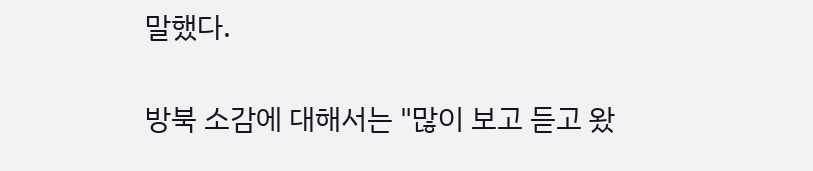말했다.

방북 소감에 대해서는 "많이 보고 듣고 왔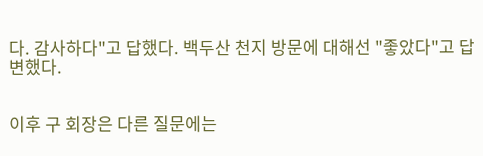다. 감사하다"고 답했다. 백두산 천지 방문에 대해선 "좋았다"고 답변했다.


이후 구 회장은 다른 질문에는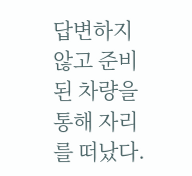답변하지 않고 준비된 차량을 통해 자리를 떠났다.